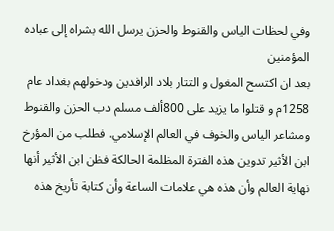وفي لحظات الياس والقنوط والحزن يرسل الله بشراه إلى عباده المؤمنين
بعد ان اكتسح المغول و التتار بلاد الرافدين ودخولهم بغداد عام 1258م و قتلوا ما يزيد على 800ألف مسلم دب الحزن والقنوط ومشاعر الياس والخوف في العالم الإسلامي. فطلب من المؤرخ ابن الأثير تدوين هذه الفترة المظلمة الحالكة فظن ابن الأثير أنها نهاية العالم وأن هذه هي علامات الساعة وأن كتابة تأريخ هذه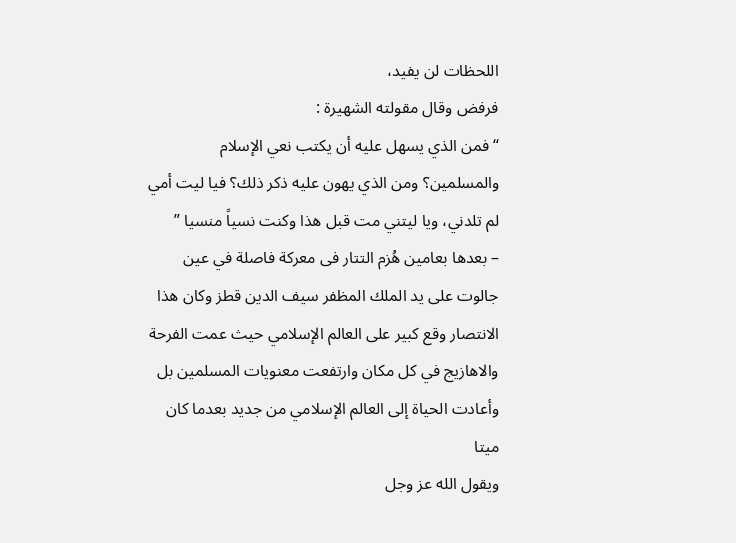اللحظات لن يفيد،
فرفض وقال مقولته الشهيرة :
“فمن الذي يسهل عليه أن يكتب نعي الإسلام والمسلمين؟ ومن الذي يهون عليه ذكر ذلك؟ فيا ليت أمي لم تلدني، ويا ليتني مت قبل هذا وكنت نسياً منسيا ”
– بعدها بعامين هُزم التتار فى معركة فاصلة في عين جالوت على يد الملك المظفر سيف الدين قطز وكان هذا الانتصار وقع كبير على العالم الإسلامي حيث عمت الفرحة والاهازيج في كل مكان وارتفعت معنويات المسلمين بل وأعادت الحياة إلى العالم الإسلامي من جديد بعدما كان ميتا
ويقول الله عز وجل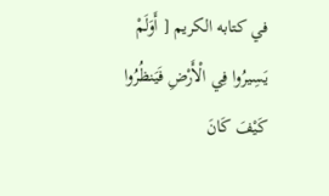في كتابه الكريم [ أَوَلَمْ يَسِيرُوا فِي الْأَرْضِ فَيَنظُرُوا كَيْفَ كَانَ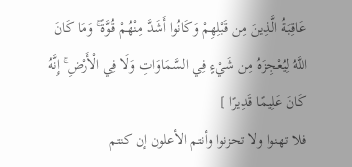عَاقِبَةُ الَّذِينَ مِن قَبْلِهِمْ وَكَانُوا أَشَدَّ مِنْهُمْ قُوَّةً ۚ وَمَا كَانَ اللَّهُ لِيُعْجِزَهُ مِن شَيْءٍ فِي السَّمَاوَاتِ وَلَا فِي الْأَرْضِ ۚ إِنَّهُ كَانَ عَلِيمًا قَدِيرًا ]
فلا تهنوا ولا تحزنوا وأنتم الأعلون إن كنتم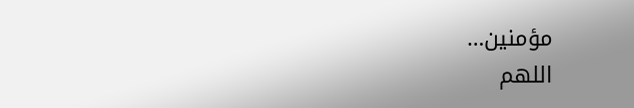مؤمنين…
اللهم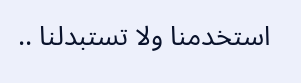استخدمنا ولا تستبدلنا ..